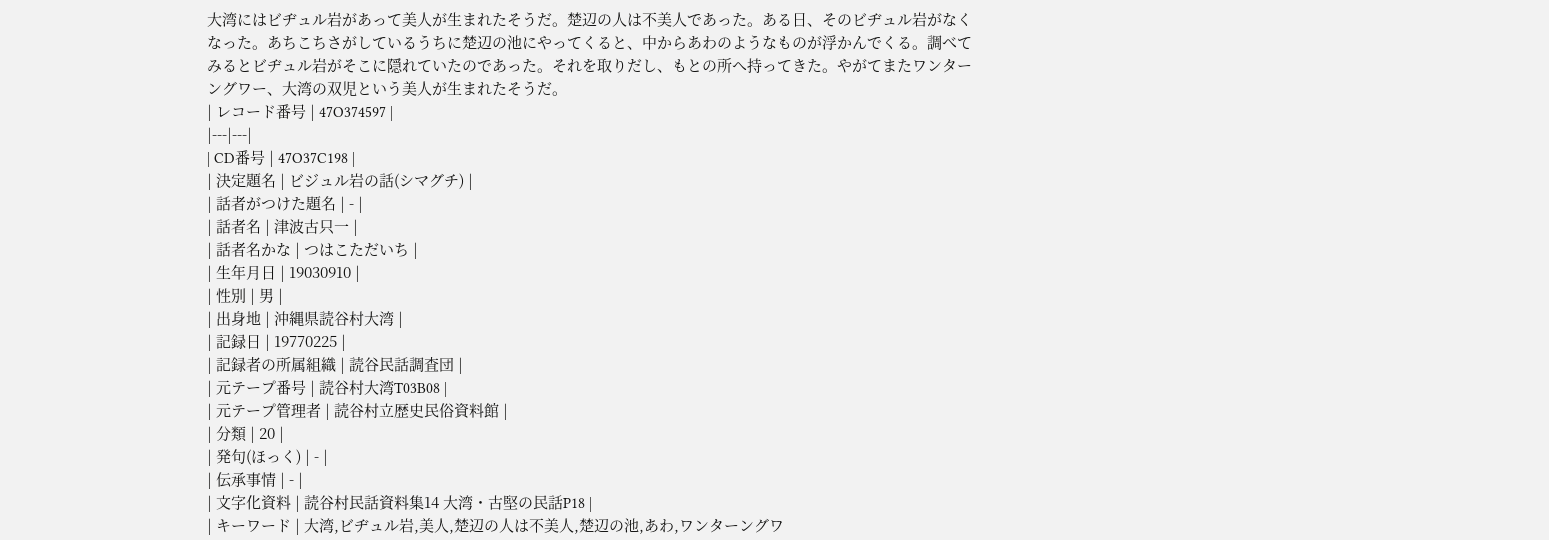大湾にはビヂュル岩があって美人が生まれたそうだ。楚辺の人は不美人であった。ある日、そのビヂュル岩がなくなった。あちこちさがしているうちに楚辺の池にやってくると、中からあわのようなものが浮かんでくる。調べてみるとビヂュル岩がそこに隠れていたのであった。それを取りだし、もとの所へ持ってきた。やがてまたワンターングワー、大湾の双児という美人が生まれたそうだ。
| レコード番号 | 47O374597 |
|---|---|
| CD番号 | 47O37C198 |
| 決定題名 | ビジュル岩の話(シマグチ) |
| 話者がつけた題名 | - |
| 話者名 | 津波古只一 |
| 話者名かな | つはこただいち |
| 生年月日 | 19030910 |
| 性別 | 男 |
| 出身地 | 沖縄県読谷村大湾 |
| 記録日 | 19770225 |
| 記録者の所属組織 | 読谷民話調査団 |
| 元テープ番号 | 読谷村大湾T03B08 |
| 元テープ管理者 | 読谷村立歴史民俗資料館 |
| 分類 | 20 |
| 発句(ほっく) | - |
| 伝承事情 | - |
| 文字化資料 | 読谷村民話資料集14 大湾・古堅の民話P18 |
| キーワード | 大湾,ビヂュル岩,美人,楚辺の人は不美人,楚辺の池,あわ,ワンターングワ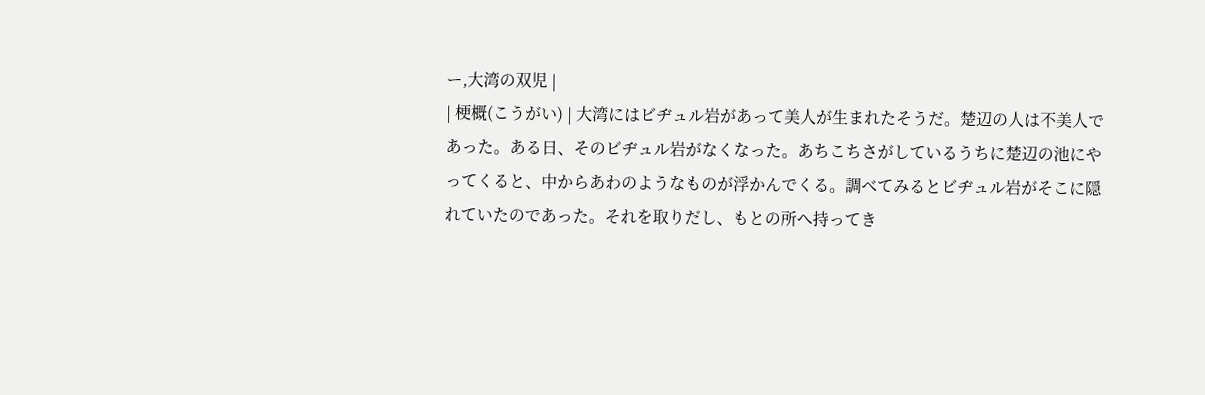ー,大湾の双児 |
| 梗概(こうがい) | 大湾にはビヂュル岩があって美人が生まれたそうだ。楚辺の人は不美人であった。ある日、そのビヂュル岩がなくなった。あちこちさがしているうちに楚辺の池にやってくると、中からあわのようなものが浮かんでくる。調べてみるとビヂュル岩がそこに隠れていたのであった。それを取りだし、もとの所へ持ってき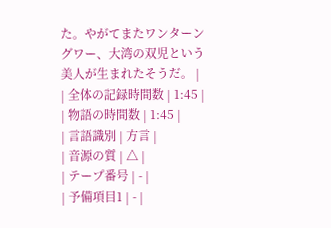た。やがてまたワンターングワー、大湾の双児という美人が生まれたそうだ。 |
| 全体の記録時間数 | 1:45 |
| 物語の時間数 | 1:45 |
| 言語識別 | 方言 |
| 音源の質 | △ |
| テープ番号 | - |
| 予備項目1 | - |